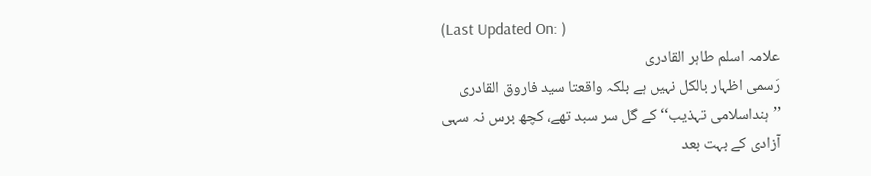(Last Updated On: )
علامہ اسلم طاہر القادری
رَسمی اظہار بالکل نہیں ہے بلکہ واقعتا سید فاروق القادری ’’ہنداسلامی تہذیب‘‘ کے گل سر سبد تھے، کچھ برس نہ سہی آزادی کے بہت بعد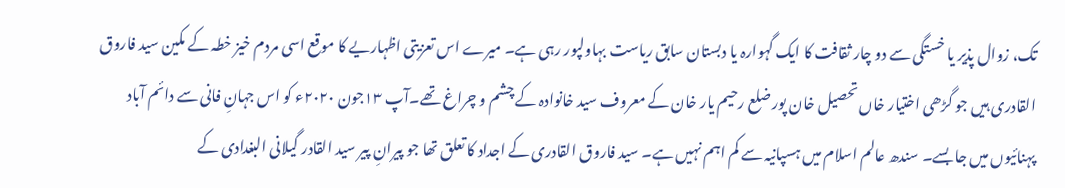تک، زوال پذیر یا خستگی سے دو چار ثقافت کا ایک گہوارہ یا دبستان سابق ریاست بہاولپور رہی ہے۔ میرے اس تعزیتی اظہاریے کا موقع اسی مردم خیز خطہ کے مکین سید فاروق القادری ہیں جو گڑھی اختیار خاں تحصیل خان پور ضلع رحیم یار خان کے معروف سید خانوادہ کے چشم و چراغ تھے۔آپ ۱۳جون ۲۰۲۰ء کو اس جہانِ فانی سے دائم آباد پہنائیوں میں جا بسے۔ سندھ عالم اسلام میں ہسپانیہ سے کم اہم نہیں ہے۔ سید فاروق القادری کے اجداد کا تعلق تھا جو پیرانِ پیر سید القادر گیلانی البغدادی کے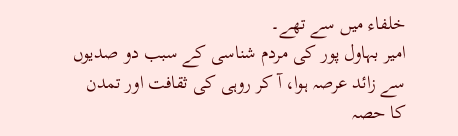خلفاء میں سے تھے۔
امیر بہاول پور کی مردم شناسی کے سبب دو صدیوں سے زائد عرصہ ہوا، آ کر روہی کی ثقافت اور تمدن کا حصہ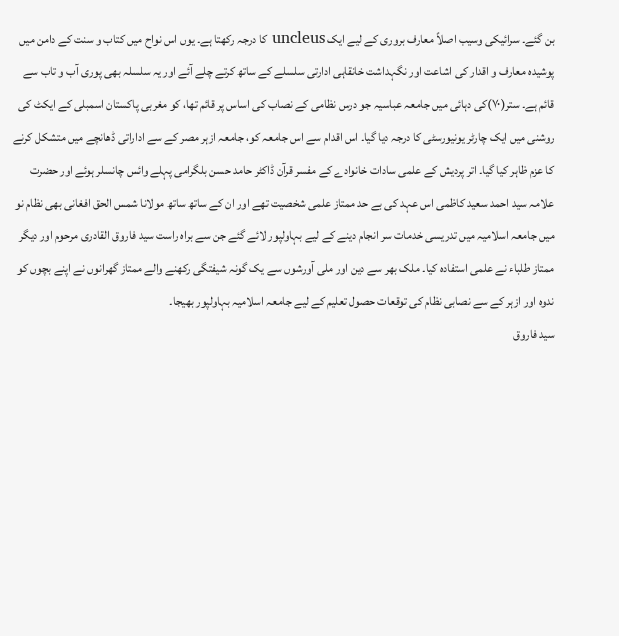بن گئے۔ سرائیکی وسیب اصلاً معارف بروری کے لیے ایک uncleus کا درجہ رکھتا ہے۔ یوں اس نواح میں کتاب و سنت کے دامن میں پوشیدہ معارف و اقدار کی اشاعت اور نگہداشت خانقاہی ادارتی سلسلے کے ساتھ کرتے چلے آئے اور یہ سلسلہ بھی پوری آب و تاب سے قائم ہے۔ ستر(۷۰)کی دہائی میں جامعہ عباسیہ جو درس نظامی کے نصاب کی اساس پر قائم تھا، کو مغربی پاکستان اسمبلی کے ایکٹ کی روشنی میں ایک چارٹر یونیورسٹی کا درجہ دیا گیا۔ اس اقدام سے اس جامعہ کو، جامعہ ازہر مصر کے سے اداراتی ڈھانچے میں متشکل کرنے کا عزم ظاہر کیا گیا۔ اتر پردیش کے علمی سادات خانوادے کے مفسر قرآن ڈاکٹر حامد حسن بلگرامی پہلے وائس چانسلر ہوئے اور حضرت علامہ سید احمد سعید کاظمی اس عہد کی بے حد ممتاز علمی شخصیت تھے اور ان کے ساتھ ساتھ مولانا شمس الحق افغانی بھی نظام نو میں جامعہ اسلامیہ میں تدریسی خدمات سر انجام دینے کے لیے بہاولپور لائے گئے جن سے براہ راست سید فاروق القادری مرحوم اور دیگر ممتاز طلباء نے علمی استفادہ کیا۔ ملک بھر سے دین اور ملی آورشوں سے یک گونہ شیفتگی رکھنے والے ممتاز گھرانوں نے اپنے بچوں کو ندوہ اور ازہر کے سے نصابی نظام کی توقعات حصول تعلیم کے لیے جامعہ اسلامیہ بہاولپور بھیجا۔
سید فاروق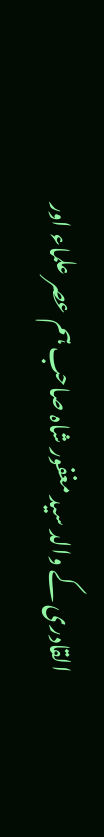القادری کے والد سید مغفور شاہ صاحب ہم عصر علماء اور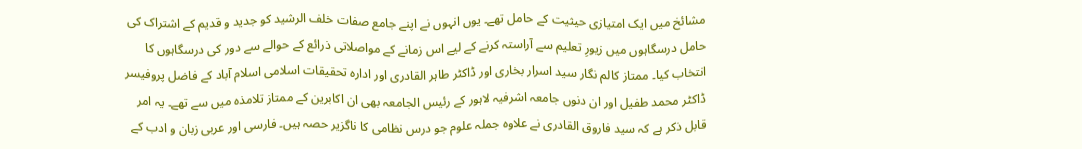مشائخ میں ایک امتیازی حیثیت کے حامل تھے۔ یوں انہوں نے اپنے جامع صفات خلف الرشید کو جدید و قدیم کے اشتراک کی حامل درسگاہوں میں زیورِ تعلیم سے آراستہ کرنے کے لیے اس زمانے کے مواصلاتی ذرائع کے حوالے سے دور کی درسگاہوں کا انتخاب کیا۔ ممتاز کالم نگار سید اسرار بخاری اور ڈاکٹر طاہر القادری اور ادارہ تحقیقات اسلامی اسلام آباد کے فاضل پروفیسر ڈاکٹر محمد طفیل اور ان دنوں جامعہ اشرفیہ لاہور کے رئیس الجامعہ بھی ان اکابرین کے ممتاز تلامذہ میں سے تھے۔ یہ امر قابل ذکر ہے کہ سید فاروق القادری نے علاوہ جملہ علوم جو درس نظامی کا ناگزیر حصہ ہیں۔ فارسی اور عربی زبان و ادب کے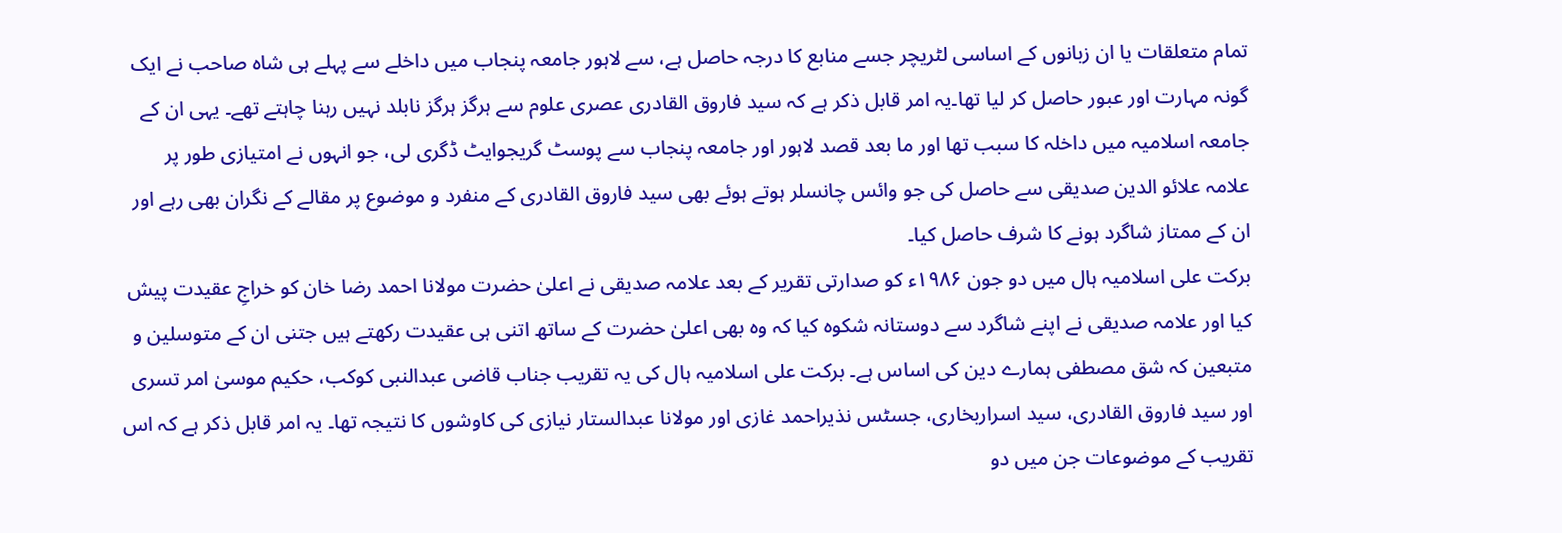تمام متعلقات یا ان زبانوں کے اساسی لٹریچر جسے منابع کا درجہ حاصل ہے، سے لاہور جامعہ پنجاب میں داخلے سے پہلے ہی شاہ صاحب نے ایک گونہ مہارت اور عبور حاصل کر لیا تھا۔یہ امر قابل ذکر ہے کہ سید فاروق القادری عصری علوم سے ہرگز ہرگز نابلد نہیں رہنا چاہتے تھے۔ یہی ان کے جامعہ اسلامیہ میں داخلہ کا سبب تھا اور ما بعد قصد لاہور اور جامعہ پنجاب سے پوسٹ گریجوایٹ ڈگری لی، جو انہوں نے امتیازی طور پر علامہ علائو الدین صدیقی سے حاصل کی جو وائس چانسلر ہوتے ہوئے بھی سید فاروق القادری کے منفرد و موضوع پر مقالے کے نگران بھی رہے اور ان کے ممتاز شاگرد ہونے کا شرف حاصل کیا۔
برکت علی اسلامیہ ہال میں دو جون ۱۹۸۶ء کو صدارتی تقریر کے بعد علامہ صدیقی نے اعلیٰ حضرت مولانا احمد رضا خان کو خراجِ عقیدت پیش کیا اور علامہ صدیقی نے اپنے شاگرد سے دوستانہ شکوہ کیا کہ وہ بھی اعلیٰ حضرت کے ساتھ اتنی ہی عقیدت رکھتے ہیں جتنی ان کے متوسلین و متبعین کہ شق مصطفی ہمارے دین کی اساس ہے۔ برکت علی اسلامیہ ہال کی یہ تقریب جناب قاضی عبدالنبی کوکب، حکیم موسیٰ امر تسری اور سید فاروق القادری، سید اسراربخاری، جسٹس نذیراحمد غازی اور مولانا عبدالستار نیازی کی کاوشوں کا نتیجہ تھا۔ یہ امر قابل ذکر ہے کہ اس تقریب کے موضوعات جن میں دو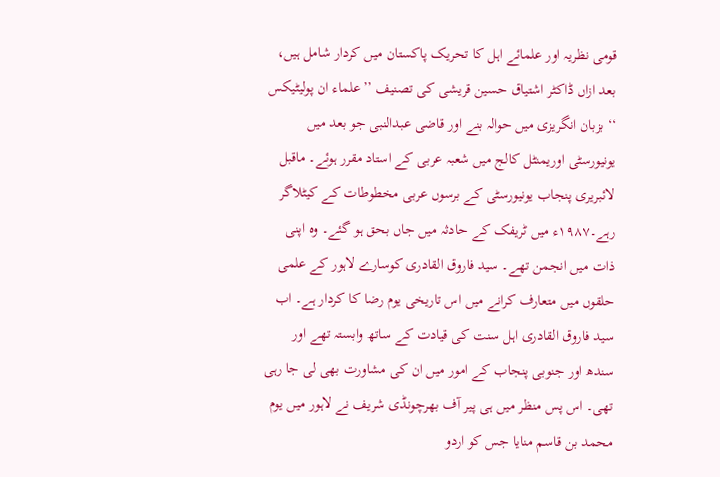قومی نظریہ اور علمائے اہل کا تحریک پاکستان میں کردار شامل ہیں، بعد ازاں ڈاکٹر اشتیاق حسین قریشی کی تصنیف ’’علماء ان پولیٹیکس ‘‘ بزبان انگریزی میں حوالہ بنے اور قاضی عبدالنبی جو بعد میں یونیورسٹی اوریمنٹل کالج میں شعبہ عربی کے استاد مقرر ہوئے۔ ماقبل لائبریری پنجاب یونیورسٹی کے برسوں عربی مخطوطات کے کیٹلاگر رہے۔۱۹۸۷ء میں ٹریفک کے حادثہ میں جاں بحق ہو گئے۔ وہ اپنی ذات میں انجمن تھے۔ سید فاروق القادری کوسارے لاہور کے علمی حلقوں میں متعارف کرانے میں اس تاریخی یوم رضا کا کردار ہے۔ اب سید فاروق القادری اہل سنت کی قیادت کے ساتھ وابستہ تھے اور سندھ اور جنوبی پنجاب کے امور میں ان کی مشاورت بھی لی جا رہی تھی۔ اس پس منظر میں ہی پیر آف بھرچونڈی شریف نے لاہور میں یوم محمد بن قاسم منایا جس کو اردو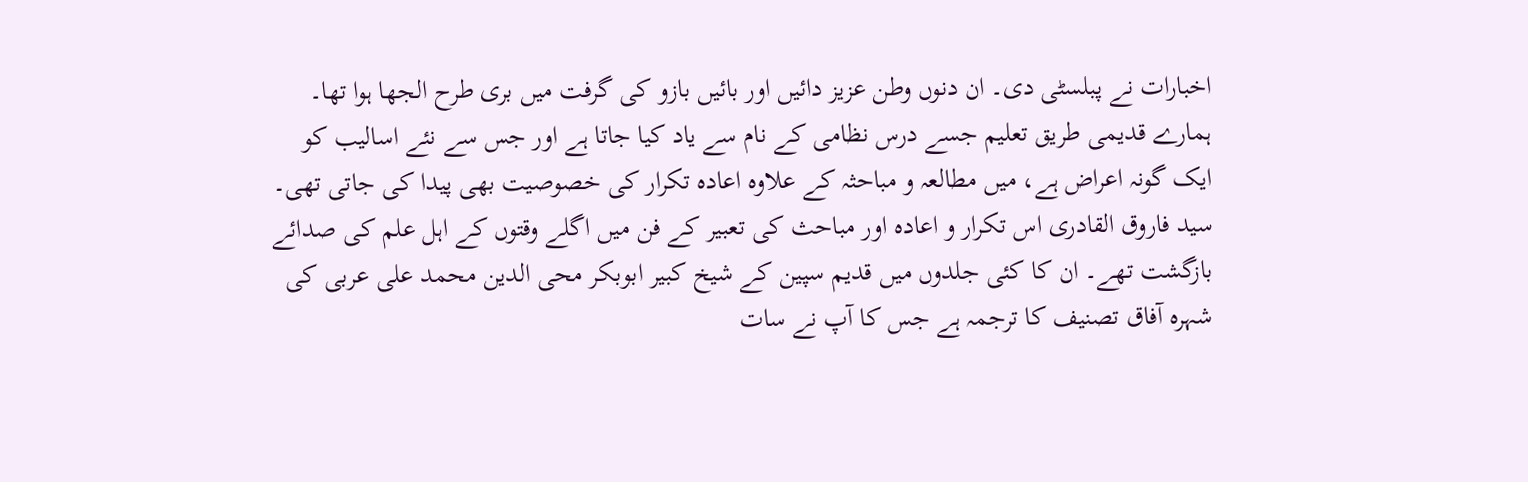اخبارات نے پبلسٹی دی۔ ان دنوں وطن عزیز دائیں اور بائیں بازو کی گرفت میں بری طرح الجھا ہوا تھا۔
ہمارے قدیمی طریق تعلیم جسے درس نظامی کے نام سے یاد کیا جاتا ہے اور جس سے نئے اسالیب کو ایک گونہ اعراض ہے، میں مطالعہ و مباحثہ کے علاوہ اعادہ تکرار کی خصوصیت بھی پیدا کی جاتی تھی۔ سید فاروق القادری اس تکرار و اعادہ اور مباحث کی تعبیر کے فن میں اگلے وقتوں کے اہل علم کی صدائے بازگشت تھے۔ ان کا کئی جلدوں میں قدیم سپین کے شیخ کبیر ابوبکر محی الدین محمد علی عربی کی شہرہ آفاق تصنیف کا ترجمہ ہے جس کا آپ نے سات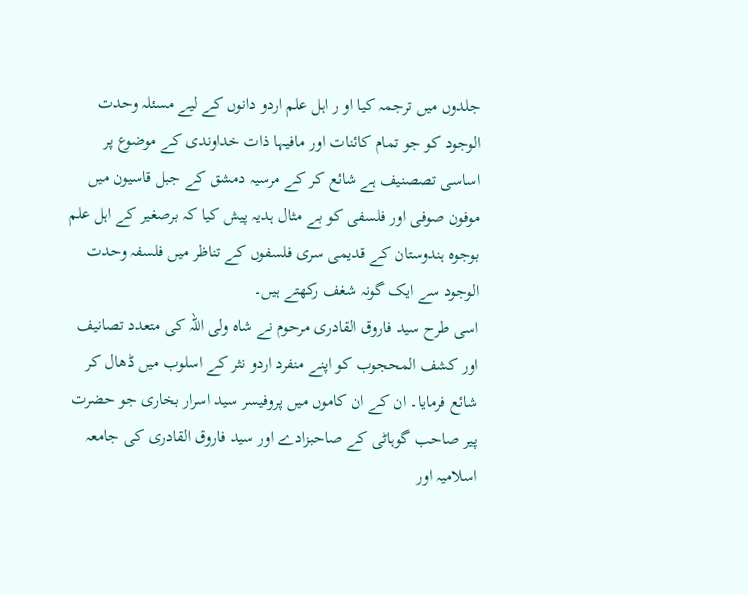جلدوں میں ترجمہ کیا او ر اہل علم اردو دانوں کے لیے مسئلہ وحدت الوجود کو جو تمام کائنات اور مافیہا ذات خداوندی کے موضوع پر اساسی تصصنیف ہے شائع کر کے مرسیہ دمشق کے جبل قاسیون میں موفون صوفی اور فلسفی کو بے مثال ہدیہ پیش کیا کہ برصغیر کے اہل علم بوجوہ ہندوستان کے قدیمی سری فلسفوں کے تناظر میں فلسفہ وحدت الوجود سے ایک گونہ شغف رکھتے ہیں۔
اسی طرح سید فاروق القادری مرحوم نے شاہ ولی اللہ کی متعدد تصانیف اور کشف المحجوب کو اپنے منفرد اردو نثر کے اسلوب میں ڈھال کر شائع فرمایا۔ ان کے ان کاموں میں پروفیسر سید اسرار بخاری جو حضرت پیر صاحب گوہاٹی کے صاحبزادے اور سید فاروق القادری کی جامعہ اسلامیہ اور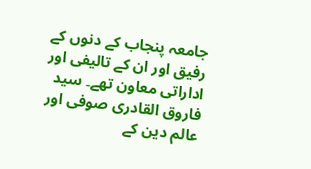جامعہ پنجاب کے دنوں کے رفیق اور ان کے تالیفی اور اداراتی معاون تھے۔ سید فاروق القادری صوفی اور عالم دین کے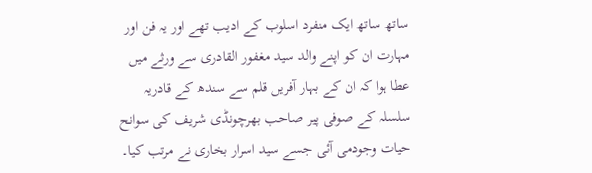ساتھ ساتھ ایک منفرد اسلوب کے ادیب تھے اور یہ فن اور مہارت ان کو اپنے والد سید مغفور القادری سے ورثے میں عطا ہوا کہ ان کے بہار آفریں قلم سے سندھ کے قادریہ سلسلہ کے صوفی پیر صاحب بھرچونڈی شریف کی سوانح حیات وجودمی آئی جسے سید اسرار بخاری نے مرتب کیا۔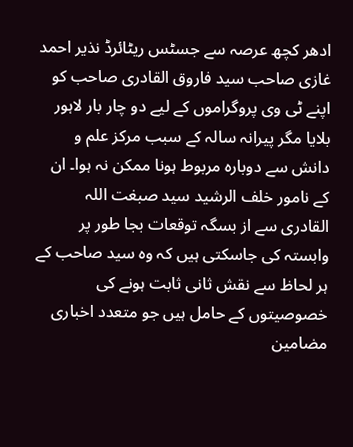ادھر کچھ عرصہ سے جسٹس ریٹائرڈ نذیر احمد غازی صاحب سید فاروق القادری صاحب کو اپنے ٹی وی پروگراموں کے لیے دو چار بار لاہور بلایا مگر پیرانہ سالہ کے سبب مرکز علم و دانش سے دوبارہ مربوط ہونا ممکن نہ ہوا۔ ان کے نامور خلف الرشید سید صبغت اللہ القادری سے از بسگہ توقعات بجا طور پر وابستہ کی جاسکتی ہیں کہ وہ سید صاحب کے ہر لحاظ سے نقش ثانی ثابت ہونے کی خصوصیتوں کے حامل ہیں جو متعدد اخباری مضامین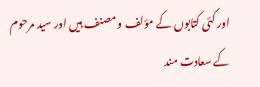اور کئی کتابوں کے مؤلف و مصنف ہیں اور سید مرحوم کے سعادت مند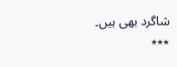شاگرد بھی ہیں۔
٭٭٭